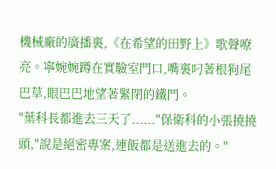機械廠的廣播裏,《在希望的田野上》歌聲嘹亮。寧婉婉蹲在實驗室門口,嘴裏叼著根狗尾巴草,眼巴巴地望著緊閉的鐵門。
"葉科長都進去三天了......"保衛科的小張撓撓頭,"說是絕密專案,連飯都是送進去的。"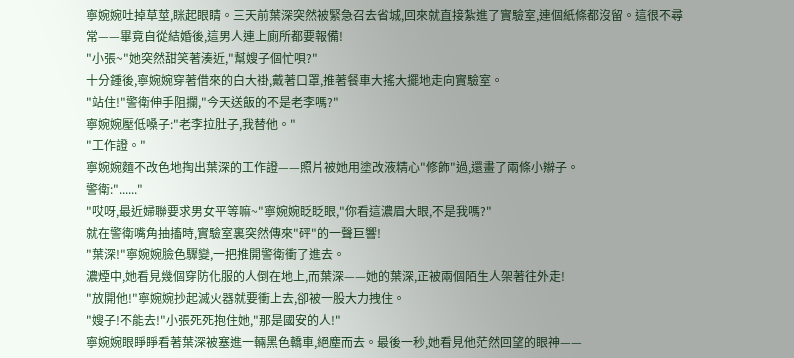寧婉婉吐掉草莖,眯起眼睛。三天前葉深突然被緊急召去省城,回來就直接紮進了實驗室,連個紙條都沒留。這很不尋常——畢竟自從結婚後,這男人連上廁所都要報備!
"小張~"她突然甜笑著湊近,"幫嫂子個忙唄?"
十分鍾後,寧婉婉穿著借來的白大褂,戴著口罩,推著餐車大搖大擺地走向實驗室。
"站住!"警衛伸手阻攔,"今天送飯的不是老李嗎?"
寧婉婉壓低嗓子:"老李拉肚子,我替他。"
"工作證。"
寧婉婉麵不改色地掏出葉深的工作證——照片被她用塗改液精心"修飾"過,還畫了兩條小辮子。
警衛:"......"
"哎呀,最近婦聯要求男女平等嘛~"寧婉婉眨眨眼,"你看這濃眉大眼,不是我嗎?"
就在警衛嘴角抽搐時,實驗室裏突然傳來"砰"的一聲巨響!
"葉深!"寧婉婉臉色驟變,一把推開警衛衝了進去。
濃煙中,她看見幾個穿防化服的人倒在地上,而葉深——她的葉深,正被兩個陌生人架著往外走!
"放開他!"寧婉婉抄起滅火器就要衝上去,卻被一股大力拽住。
"嫂子!不能去!"小張死死抱住她,"那是國安的人!"
寧婉婉眼睜睜看著葉深被塞進一輛黑色轎車,絕塵而去。最後一秒,她看見他茫然回望的眼神——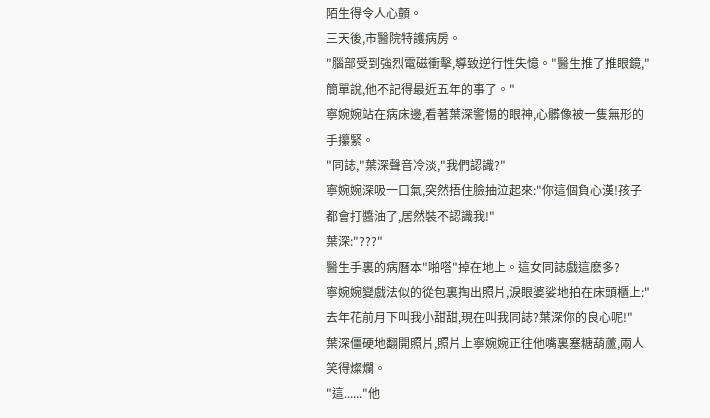陌生得令人心顫。
三天後,市醫院特護病房。
"腦部受到強烈電磁衝擊,導致逆行性失憶。"醫生推了推眼鏡,"簡單說,他不記得最近五年的事了。"
寧婉婉站在病床邊,看著葉深警惕的眼神,心髒像被一隻無形的手攥緊。
"同誌,"葉深聲音冷淡,"我們認識?"
寧婉婉深吸一口氣,突然捂住臉抽泣起來:"你這個負心漢!孩子都會打醬油了,居然裝不認識我!"
葉深:"???"
醫生手裏的病曆本"啪嗒"掉在地上。這女同誌戲這麽多?
寧婉婉變戲法似的從包裏掏出照片,淚眼婆娑地拍在床頭櫃上:"去年花前月下叫我小甜甜,現在叫我同誌?葉深你的良心呢!"
葉深僵硬地翻開照片,照片上寧婉婉正往他嘴裏塞糖葫蘆,兩人笑得燦爛。
"這......"他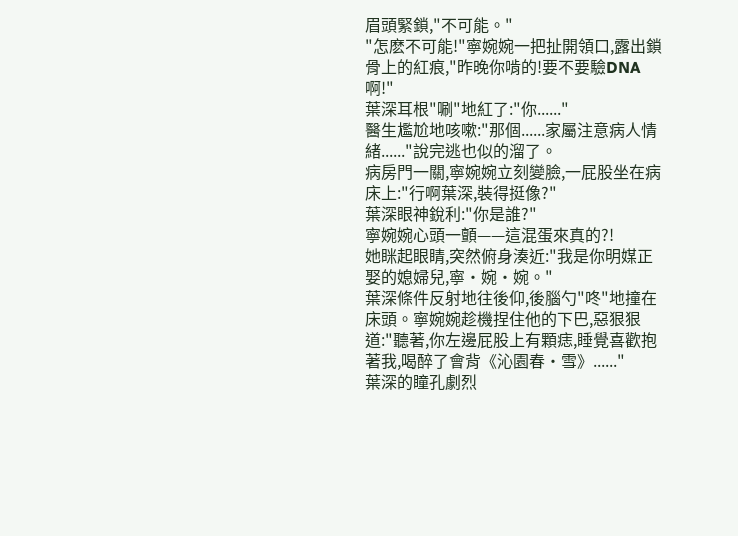眉頭緊鎖,"不可能。"
"怎麽不可能!"寧婉婉一把扯開領口,露出鎖骨上的紅痕,"昨晚你啃的!要不要驗DNA啊!"
葉深耳根"唰"地紅了:"你......"
醫生尷尬地咳嗽:"那個......家屬注意病人情緒......"說完逃也似的溜了。
病房門一關,寧婉婉立刻變臉,一屁股坐在病床上:"行啊葉深,裝得挺像?"
葉深眼神銳利:"你是誰?"
寧婉婉心頭一顫——這混蛋來真的?!
她眯起眼睛,突然俯身湊近:"我是你明媒正娶的媳婦兒,寧·婉·婉。"
葉深條件反射地往後仰,後腦勺"咚"地撞在床頭。寧婉婉趁機捏住他的下巴,惡狠狠道:"聽著,你左邊屁股上有顆痣,睡覺喜歡抱著我,喝醉了會背《沁園春·雪》......"
葉深的瞳孔劇烈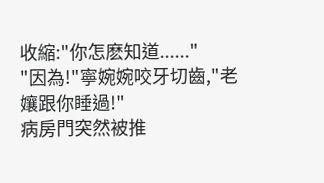收縮:"你怎麽知道......"
"因為!"寧婉婉咬牙切齒,"老孃跟你睡過!"
病房門突然被推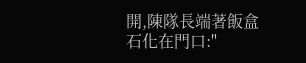開,陳隊長端著飯盒石化在門口:"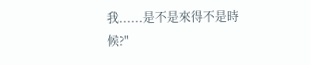我......是不是來得不是時候?"